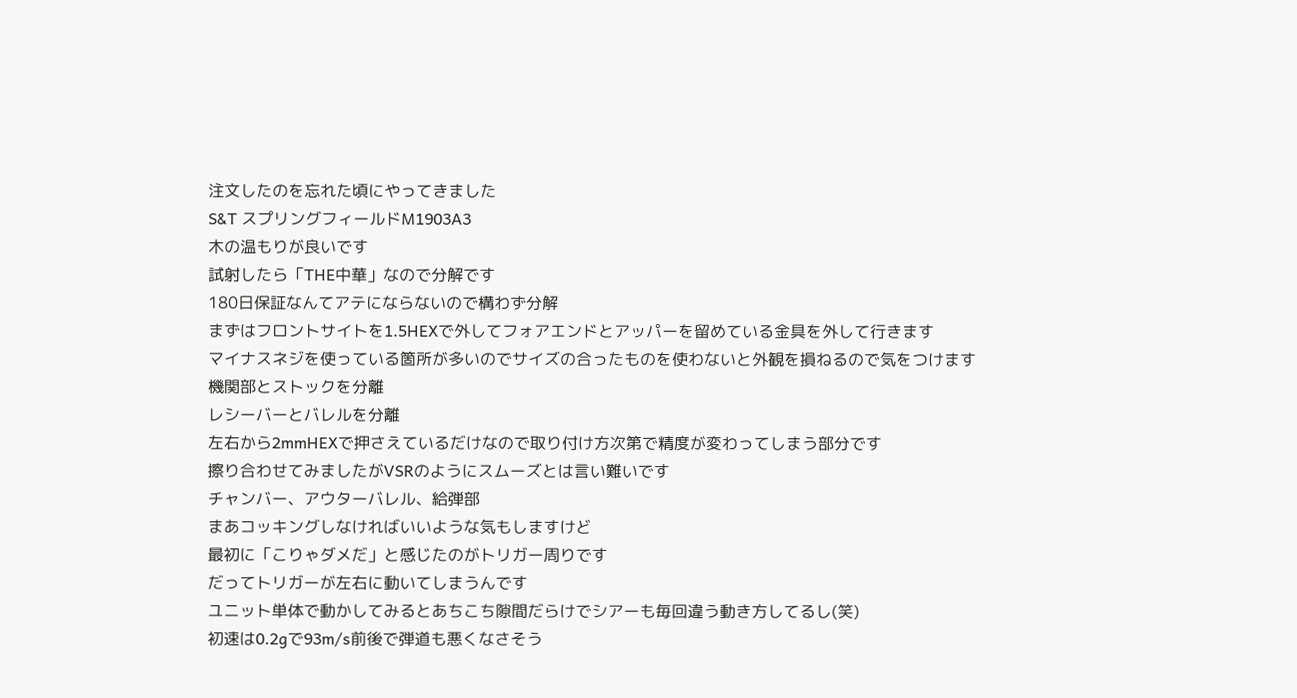注文したのを忘れた頃にやってきました
S&T スプリングフィールドM1903A3
木の温もりが良いです
試射したら「THE中華」なので分解です
180日保証なんてアテにならないので構わず分解
まずはフロントサイトを1.5HEXで外してフォアエンドとアッパーを留めている金具を外して行きます
マイナスネジを使っている箇所が多いのでサイズの合ったものを使わないと外観を損ねるので気をつけます
機関部とストックを分離
レシーバーとバレルを分離
左右から2mmHEXで押さえているだけなので取り付け方次第で精度が変わってしまう部分です
擦り合わせてみましたがVSRのようにスムーズとは言い難いです
チャンバー、アウターバレル、給弾部
まあコッキングしなければいいような気もしますけど
最初に「こりゃダメだ」と感じたのがトリガー周りです
だってトリガーが左右に動いてしまうんです
ユニット単体で動かしてみるとあちこち隙間だらけでシアーも毎回違う動き方してるし(笑)
初速は0.2gで93m/s前後で弾道も悪くなさそう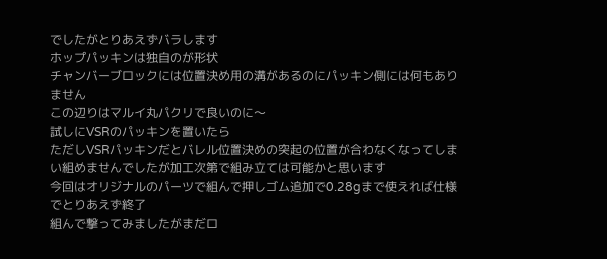でしたがとりあえずバラします
ホップパッキンは独自のが形状
チャンバーブロックには位置決め用の溝があるのにパッキン側には何もありません
この辺りはマルイ丸パクリで良いのに〜
試しにVSRのパッキンを置いたら
ただしVSRパッキンだとバレル位置決めの突起の位置が合わなくなってしまい組めませんでしたが加工次第で組み立ては可能かと思います
今回はオリジナルのパーツで組んで押しゴム追加で0.28gまで使えれば仕様でとりあえず終了
組んで撃ってみましたがまだロ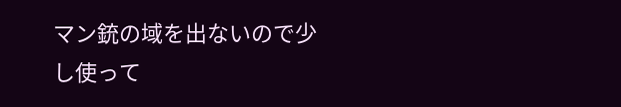マン銃の域を出ないので少し使って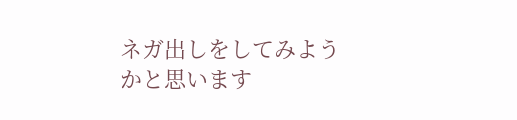ネガ出しをしてみようかと思います